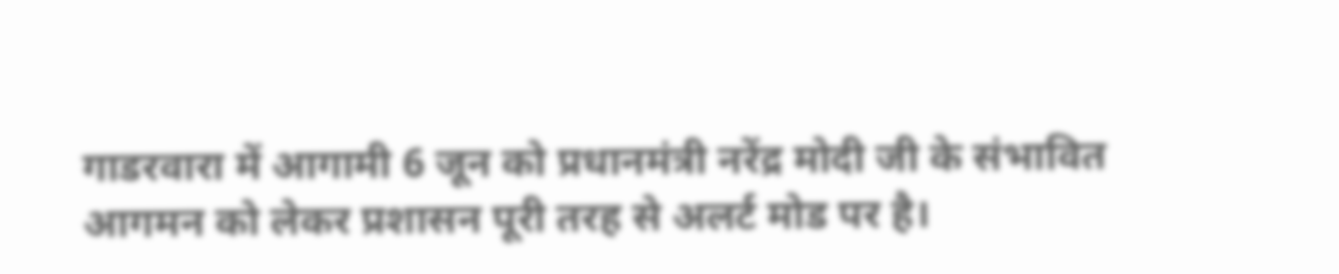गाडरवारा में आगामी 6 जून को प्रधानमंत्री नरेंद्र मोदी जी के संभावित आगमन को लेकर प्रशासन पूरी तरह से अलर्ट मोड पर है।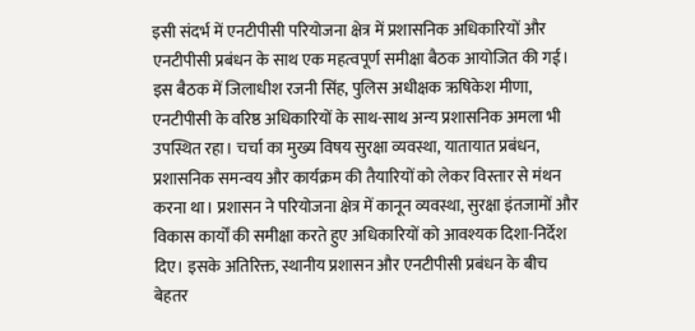इसी संदर्भ में एनटीपीसी परियोजना क्षेत्र में प्रशासनिक अधिकारियों और एनटीपीसी प्रबंधन के साथ एक महत्वपूर्ण समीक्षा बैठक आयोजित की गई। इस बैठक में जिलाधीश रजनी सिंह, पुलिस अधीक्षक ऋषिकेश मीणा, एनटीपीसी के वरिष्ठ अधिकारियों के साथ-साथ अन्य प्रशासनिक अमला भी उपस्थित रहा। चर्चा का मुख्य विषय सुरक्षा व्यवस्था, यातायात प्रबंधन, प्रशासनिक समन्वय और कार्यक्रम की तैयारियों को लेकर विस्तार से मंथन करना था। प्रशासन ने परियोजना क्षेत्र में कानून व्यवस्था, सुरक्षा इंतजामों और विकास कार्यों की समीक्षा करते हुए अधिकारियों को आवश्यक दिशा-निर्देश दिए। इसके अतिरिक्त, स्थानीय प्रशासन और एनटीपीसी प्रबंधन के बीच बेहतर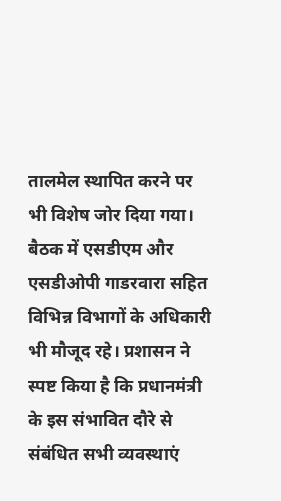तालमेल स्थापित करने पर भी विशेष जोर दिया गया। बैठक में एसडीएम और एसडीओपी गाडरवारा सहित विभिन्न विभागों के अधिकारी भी मौजूद रहे। प्रशासन ने स्पष्ट किया है कि प्रधानमंत्री के इस संभावित दौरे से संबंधित सभी व्यवस्थाएं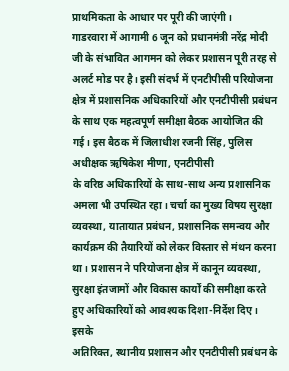प्राथमिकता के आधार पर पूरी की जाएंगी।
गाडरवारा में आगामी 6 जून को प्रधानमंत्री नरेंद्र मोदी जी के संभावित आगमन को लेकर प्रशासन पूरी तरह से अलर्ट मोड पर है। इसी संदर्भ में एनटीपीसी परियोजना क्षेत्र में प्रशासनिक अधिकारियों और एनटीपीसी प्रबंधन के साथ एक महत्वपूर्ण समीक्षा बैठक आयोजित की गई। इस बैठक में जिलाधीश रजनी सिंह, पुलिस अधीक्षक ऋषिकेश मीणा, एनटीपीसी
के वरिष्ठ अधिकारियों के साथ-साथ अन्य प्रशासनिक अमला भी उपस्थित रहा। चर्चा का मुख्य विषय सुरक्षा व्यवस्था, यातायात प्रबंधन, प्रशासनिक समन्वय और कार्यक्रम की तैयारियों को लेकर विस्तार से मंथन करना था। प्रशासन ने परियोजना क्षेत्र में कानून व्यवस्था, सुरक्षा इंतजामों और विकास कार्यों की समीक्षा करते हुए अधिकारियों को आवश्यक दिशा-निर्देश दिए। इसके
अतिरिक्त, स्थानीय प्रशासन और एनटीपीसी प्रबंधन के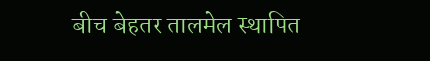बीच बेहतर तालमेल स्थापित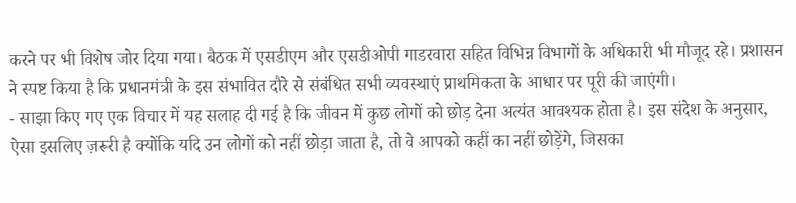करने पर भी विशेष जोर दिया गया। बैठक में एसडीएम और एसडीओपी गाडरवारा सहित विभिन्न विभागों के अधिकारी भी मौजूद रहे। प्रशासन ने स्पष्ट किया है कि प्रधानमंत्री के इस संभावित दौरे से संबंधित सभी व्यवस्थाएं प्राथमिकता के आधार पर पूरी की जाएंगी।
- साझा किए गए एक विचार में यह सलाह दी गई है कि जीवन में कुछ लोगों को छोड़ देना अत्यंत आवश्यक होता है। इस संदेश के अनुसार, ऐसा इसलिए ज़रूरी है क्योंकि यदि उन लोगों को नहीं छोड़ा जाता है, तो वे आपको कहीं का नहीं छोड़ेंगे, जिसका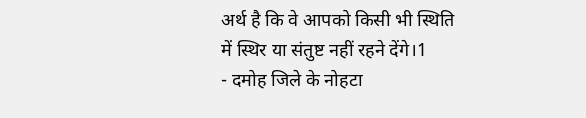अर्थ है कि वे आपको किसी भी स्थिति में स्थिर या संतुष्ट नहीं रहने देंगे।1
- दमोह जिले के नोहटा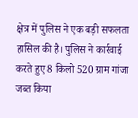क्षेत्र में पुलिस ने एक बड़ी सफलता हासिल की है। पुलिस ने कार्रवाई करते हुए 8 किलो 520 ग्राम गांजा जब्त किया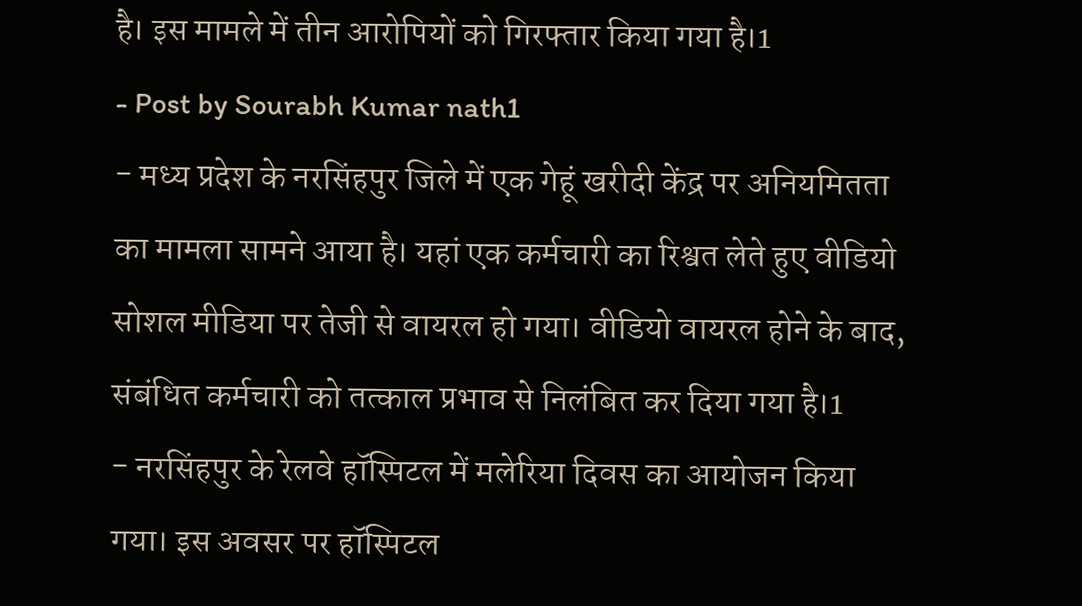है। इस मामले में तीन आरोपियों को गिरफ्तार किया गया है।1
- Post by Sourabh Kumar nath1
- मध्य प्रदेश के नरसिंहपुर जिले में एक गेहूं खरीदी केंद्र पर अनियमितता का मामला सामने आया है। यहां एक कर्मचारी का रिश्वत लेते हुए वीडियो सोशल मीडिया पर तेजी से वायरल हो गया। वीडियो वायरल होने के बाद, संबंधित कर्मचारी को तत्काल प्रभाव से निलंबित कर दिया गया है।1
- नरसिंहपुर के रेलवे हॉस्पिटल में मलेरिया दिवस का आयोजन किया गया। इस अवसर पर हॉस्पिटल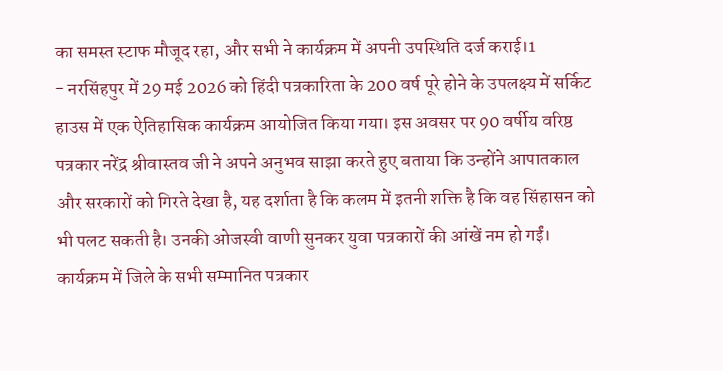का समस्त स्टाफ मौजूद रहा, और सभी ने कार्यक्रम में अपनी उपस्थिति दर्ज कराई।1
- नरसिंहपुर में 29 मई 2026 को हिंदी पत्रकारिता के 200 वर्ष पूरे होने के उपलक्ष्य में सर्किट हाउस में एक ऐतिहासिक कार्यक्रम आयोजित किया गया। इस अवसर पर 90 वर्षीय वरिष्ठ पत्रकार नरेंद्र श्रीवास्तव जी ने अपने अनुभव साझा करते हुए बताया कि उन्होंने आपातकाल और सरकारों को गिरते देखा है, यह दर्शाता है कि कलम में इतनी शक्ति है कि वह सिंहासन को भी पलट सकती है। उनकी ओजस्वी वाणी सुनकर युवा पत्रकारों की आंखें नम हो गईं। कार्यक्रम में जिले के सभी सम्मानित पत्रकार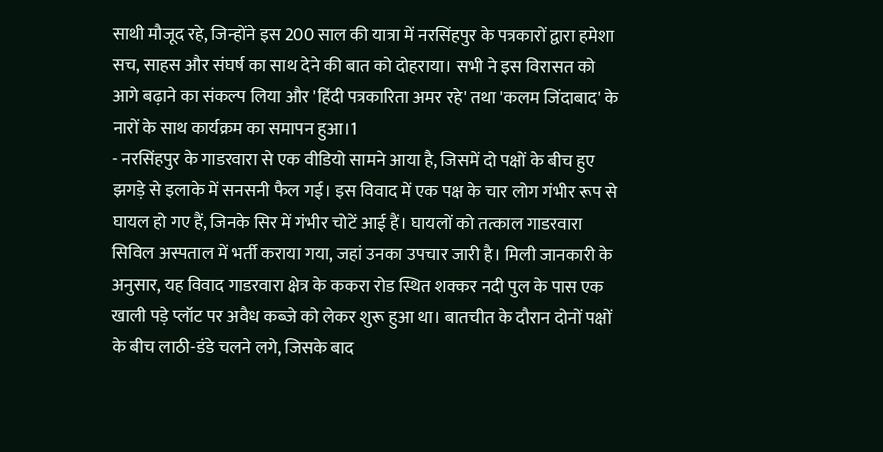साथी मौजूद रहे, जिन्होंने इस 200 साल की यात्रा में नरसिंहपुर के पत्रकारों द्वारा हमेशा सच, साहस और संघर्ष का साथ देने की बात को दोहराया। सभी ने इस विरासत को आगे बढ़ाने का संकल्प लिया और 'हिंदी पत्रकारिता अमर रहे' तथा 'कलम जिंदाबाद' के नारों के साथ कार्यक्रम का समापन हुआ।1
- नरसिंहपुर के गाडरवारा से एक वीडियो सामने आया है, जिसमें दो पक्षों के बीच हुए झगड़े से इलाके में सनसनी फैल गई। इस विवाद में एक पक्ष के चार लोग गंभीर रूप से घायल हो गए हैं, जिनके सिर में गंभीर चोटें आई हैं। घायलों को तत्काल गाडरवारा सिविल अस्पताल में भर्ती कराया गया, जहां उनका उपचार जारी है। मिली जानकारी के अनुसार, यह विवाद गाडरवारा क्षेत्र के ककरा रोड स्थित शक्कर नदी पुल के पास एक खाली पड़े प्लॉट पर अवैध कब्जे को लेकर शुरू हुआ था। बातचीत के दौरान दोनों पक्षों के बीच लाठी-डंडे चलने लगे, जिसके बाद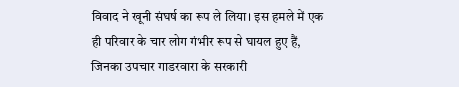विवाद ने खूनी संघर्ष का रूप ले लिया। इस हमले में एक ही परिवार के चार लोग गंभीर रूप से घायल हुए हैं, जिनका उपचार गाडरवारा के सरकारी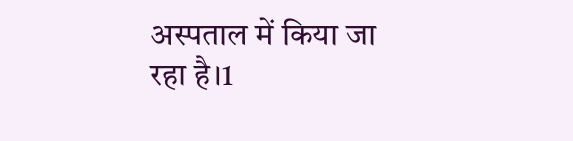अस्पताल में किया जा रहा है।1